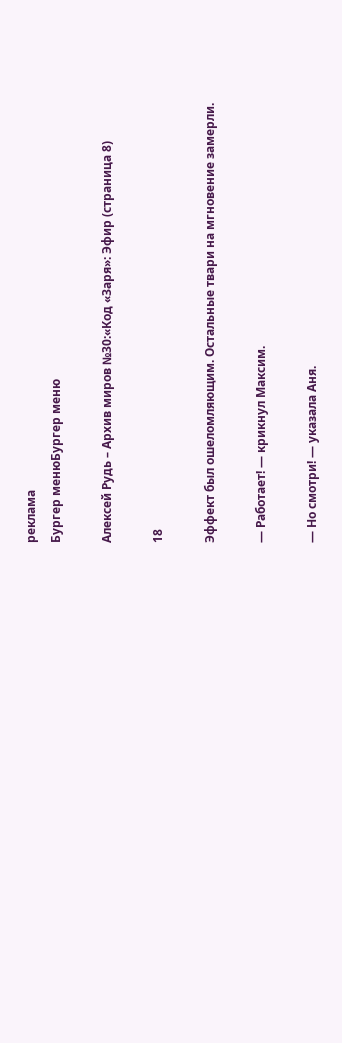реклама
Бургер менюБургер меню

Алексей Рудь – Архив миров №30:«Код «Заря»: Эфир (страница 8)

18

Эффект был ошеломляющим. Остальные твари на мгновение замерли.

— Работает! — крикнул Максим.

— Но смотри! — указала Аня.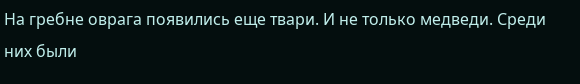На гребне оврага появились еще твари. И не только медведи. Среди них были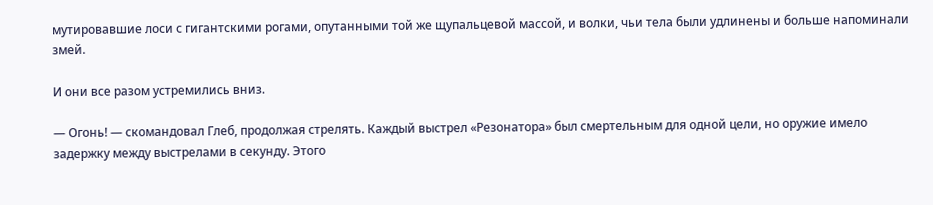мутировавшие лоси с гигантскими рогами, опутанными той же щупальцевой массой, и волки, чьи тела были удлинены и больше напоминали змей.

И они все разом устремились вниз.

— Огонь! — скомандовал Глеб, продолжая стрелять. Каждый выстрел «Резонатора» был смертельным для одной цели, но оружие имело задержку между выстрелами в секунду. Этого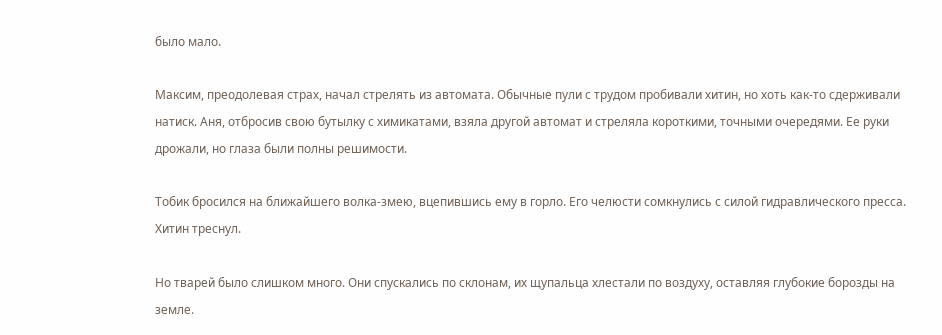было мало.

Максим, преодолевая страх, начал стрелять из автомата. Обычные пули с трудом пробивали хитин, но хоть как-то сдерживали натиск. Аня, отбросив свою бутылку с химикатами, взяла другой автомат и стреляла короткими, точными очередями. Ее руки дрожали, но глаза были полны решимости.

Тобик бросился на ближайшего волка-змею, вцепившись ему в горло. Его челюсти сомкнулись с силой гидравлического пресса. Хитин треснул.

Но тварей было слишком много. Они спускались по склонам, их щупальца хлестали по воздуху, оставляя глубокие борозды на земле.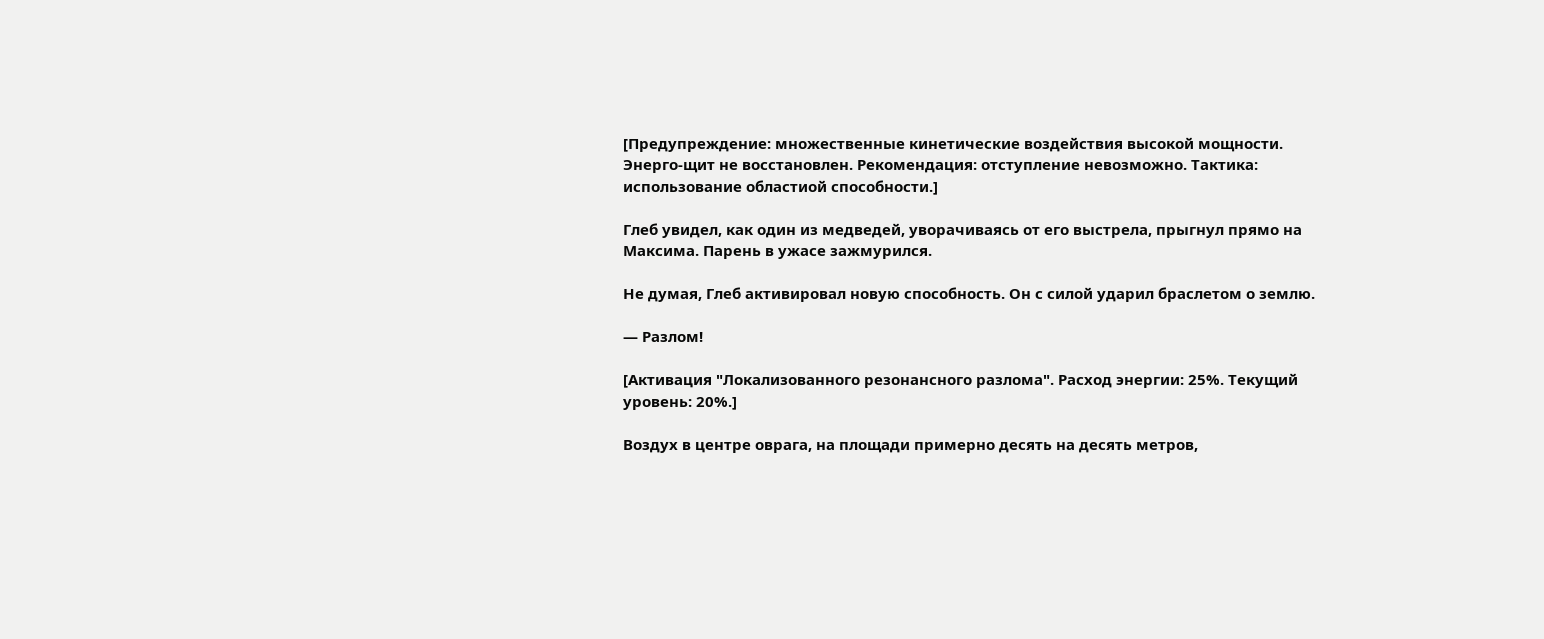[Предупреждение: множественные кинетические воздействия высокой мощности. Энерго-щит не восстановлен. Рекомендация: отступление невозможно. Тактика: использование областиой способности.]

Глеб увидел, как один из медведей, уворачиваясь от его выстрела, прыгнул прямо на Максима. Парень в ужасе зажмурился.

Не думая, Глеб активировал новую способность. Он с силой ударил браслетом о землю.

— Разлом!

[Активация "Локализованного резонансного разлома". Расход энергии: 25%. Текущий уровень: 20%.]

Воздух в центре оврага, на площади примерно десять на десять метров,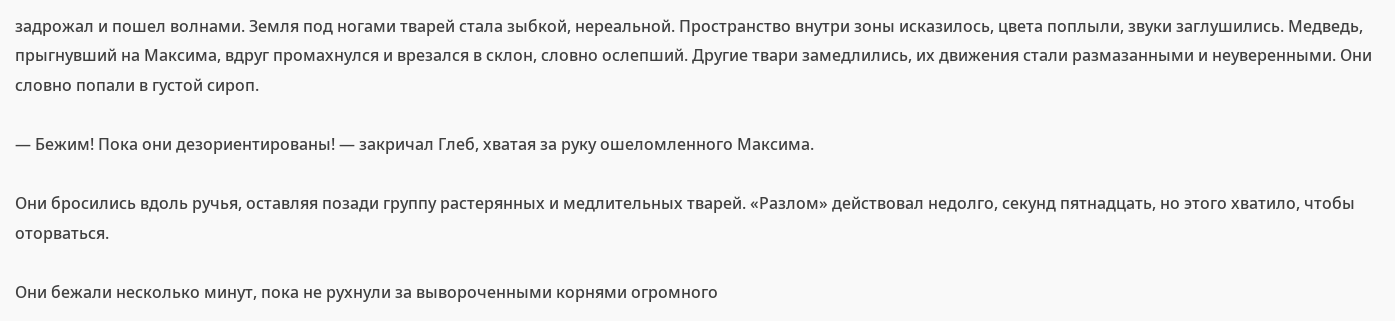задрожал и пошел волнами. Земля под ногами тварей стала зыбкой, нереальной. Пространство внутри зоны исказилось, цвета поплыли, звуки заглушились. Медведь, прыгнувший на Максима, вдруг промахнулся и врезался в склон, словно ослепший. Другие твари замедлились, их движения стали размазанными и неуверенными. Они словно попали в густой сироп.

— Бежим! Пока они дезориентированы! — закричал Глеб, хватая за руку ошеломленного Максима.

Они бросились вдоль ручья, оставляя позади группу растерянных и медлительных тварей. «Разлом» действовал недолго, секунд пятнадцать, но этого хватило, чтобы оторваться.

Они бежали несколько минут, пока не рухнули за вывороченными корнями огромного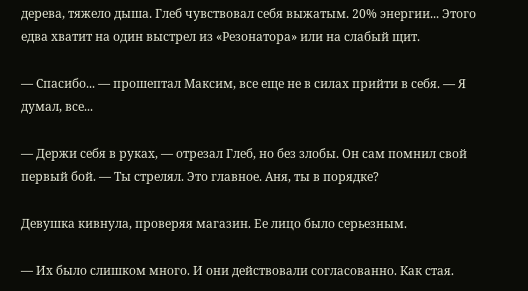дерева, тяжело дыша. Глеб чувствовал себя выжатым. 20% энергии... Этого едва хватит на один выстрел из «Резонатора» или на слабый щит.

— Спасибо... — прошептал Максим, все еще не в силах прийти в себя. — Я думал, все...

— Держи себя в руках, — отрезал Глеб, но без злобы. Он сам помнил свой первый бой. — Ты стрелял. Это главное. Аня, ты в порядке?

Девушка кивнула, проверяя магазин. Ее лицо было серьезным.

— Их было слишком много. И они действовали согласованно. Как стая.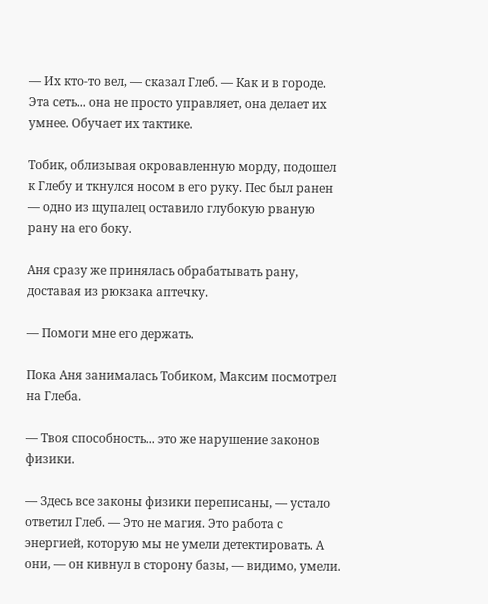— Их кто-то вел, — сказал Глеб. — Как и в городе. Эта сеть... она не просто управляет, она делает их умнее. Обучает их тактике.

Тобик, облизывая окровавленную морду, подошел к Глебу и ткнулся носом в его руку. Пес был ранен — одно из щупалец оставило глубокую рваную рану на его боку.

Аня сразу же принялась обрабатывать рану, доставая из рюкзака аптечку.

— Помоги мне его держать.

Пока Аня занималась Тобиком, Максим посмотрел на Глеба.

— Твоя способность... это же нарушение законов физики.

— Здесь все законы физики переписаны, — устало ответил Глеб. — Это не магия. Это работа с энергией, которую мы не умели детектировать. А они, — он кивнул в сторону базы, — видимо, умели.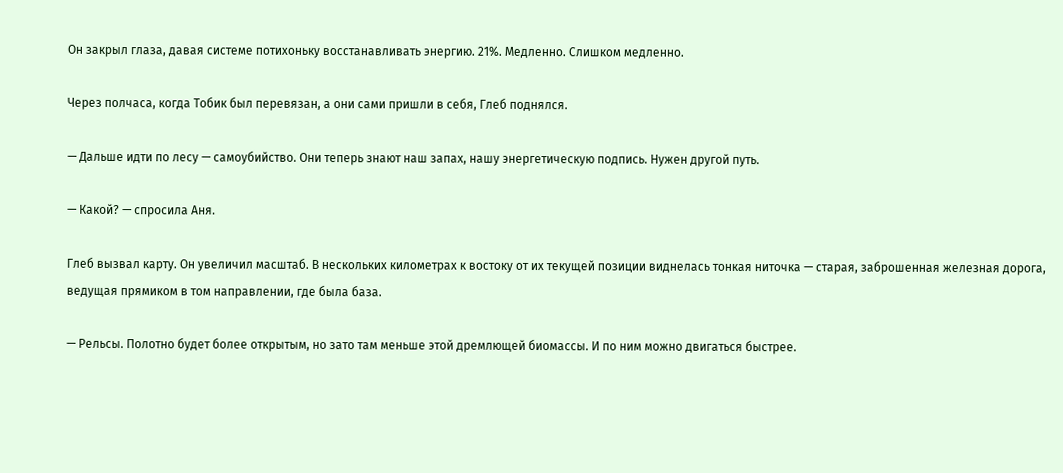Он закрыл глаза, давая системе потихоньку восстанавливать энергию. 21%. Медленно. Слишком медленно.

Через полчаса, когда Тобик был перевязан, а они сами пришли в себя, Глеб поднялся.

— Дальше идти по лесу — самоубийство. Они теперь знают наш запах, нашу энергетическую подпись. Нужен другой путь.

— Какой? — спросила Аня.

Глеб вызвал карту. Он увеличил масштаб. В нескольких километрах к востоку от их текущей позиции виднелась тонкая ниточка — старая, заброшенная железная дорога, ведущая прямиком в том направлении, где была база.

— Рельсы. Полотно будет более открытым, но зато там меньше этой дремлющей биомассы. И по ним можно двигаться быстрее.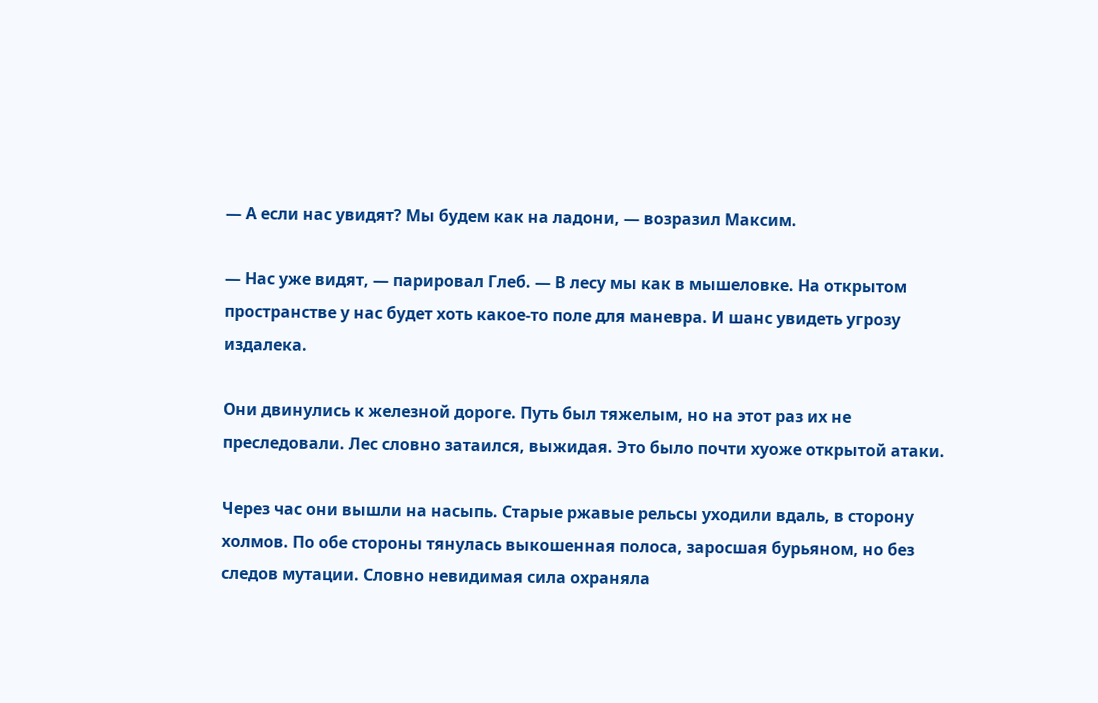— А если нас увидят? Мы будем как на ладони, — возразил Максим.

— Нас уже видят, — парировал Глеб. — В лесу мы как в мышеловке. На открытом пространстве у нас будет хоть какое-то поле для маневра. И шанс увидеть угрозу издалека.

Они двинулись к железной дороге. Путь был тяжелым, но на этот раз их не преследовали. Лес словно затаился, выжидая. Это было почти хуоже открытой атаки.

Через час они вышли на насыпь. Старые ржавые рельсы уходили вдаль, в сторону холмов. По обе стороны тянулась выкошенная полоса, заросшая бурьяном, но без следов мутации. Словно невидимая сила охраняла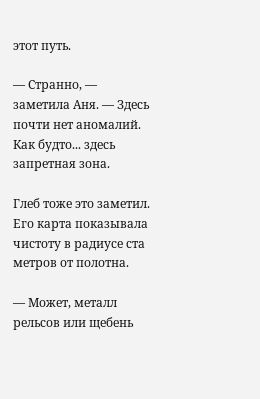этот путь.

— Странно, — заметила Аня. — Здесь почти нет аномалий. Как будто... здесь запретная зона.

Глеб тоже это заметил. Его карта показывала чистоту в радиусе ста метров от полотна.

— Может, металл рельсов или щебень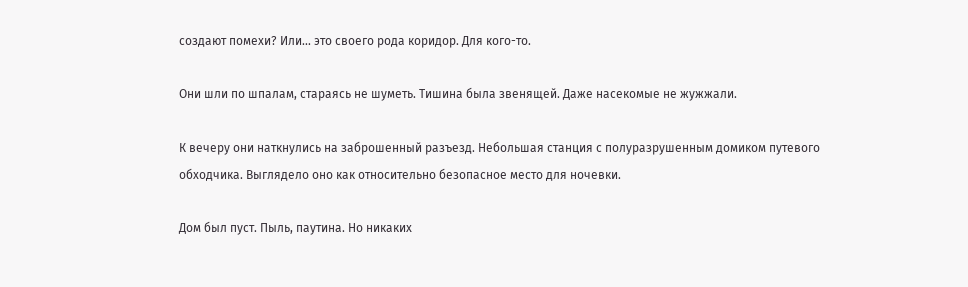создают помехи? Или... это своего рода коридор. Для кого-то.

Они шли по шпалам, стараясь не шуметь. Тишина была звенящей. Даже насекомые не жужжали.

К вечеру они наткнулись на заброшенный разъезд. Небольшая станция с полуразрушенным домиком путевого обходчика. Выглядело оно как относительно безопасное место для ночевки.

Дом был пуст. Пыль, паутина. Но никаких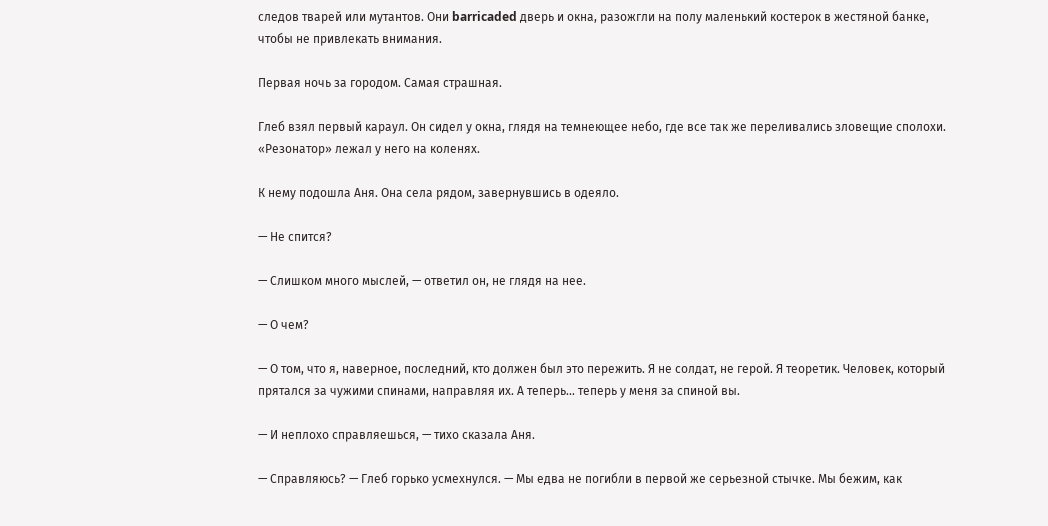следов тварей или мутантов. Они barricaded дверь и окна, разожгли на полу маленький костерок в жестяной банке, чтобы не привлекать внимания.

Первая ночь за городом. Самая страшная.

Глеб взял первый караул. Он сидел у окна, глядя на темнеющее небо, где все так же переливались зловещие сполохи. «Резонатор» лежал у него на коленях.

К нему подошла Аня. Она села рядом, завернувшись в одеяло.

— Не спится?

— Слишком много мыслей, — ответил он, не глядя на нее.

— О чем?

— О том, что я, наверное, последний, кто должен был это пережить. Я не солдат, не герой. Я теоретик. Человек, который прятался за чужими спинами, направляя их. А теперь... теперь у меня за спиной вы.

— И неплохо справляешься, — тихо сказала Аня.

— Справляюсь? — Глеб горько усмехнулся. — Мы едва не погибли в первой же серьезной стычке. Мы бежим, как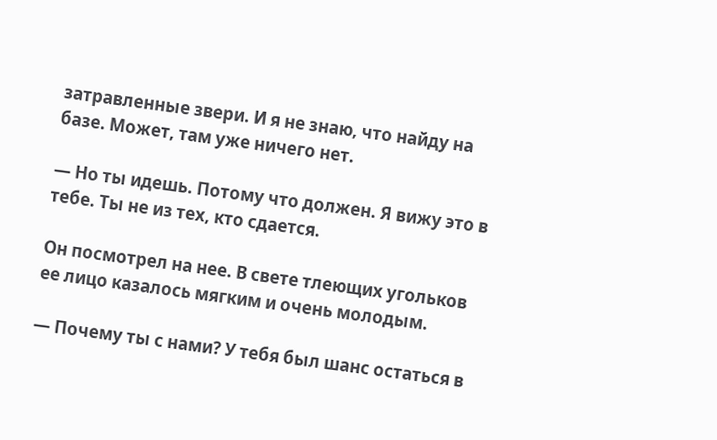затравленные звери. И я не знаю, что найду на базе. Может, там уже ничего нет.

— Но ты идешь. Потому что должен. Я вижу это в тебе. Ты не из тех, кто сдается.

Он посмотрел на нее. В свете тлеющих угольков ее лицо казалось мягким и очень молодым.

— Почему ты с нами? У тебя был шанс остаться в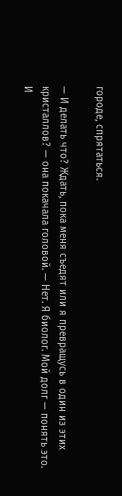городе, спрятаться.

— И делать что? Ждать, пока меня съедят или я превращусь в один из этих кристаллов? — она покачала головой. — Нет. Я биолог. Мой долг — понять это. И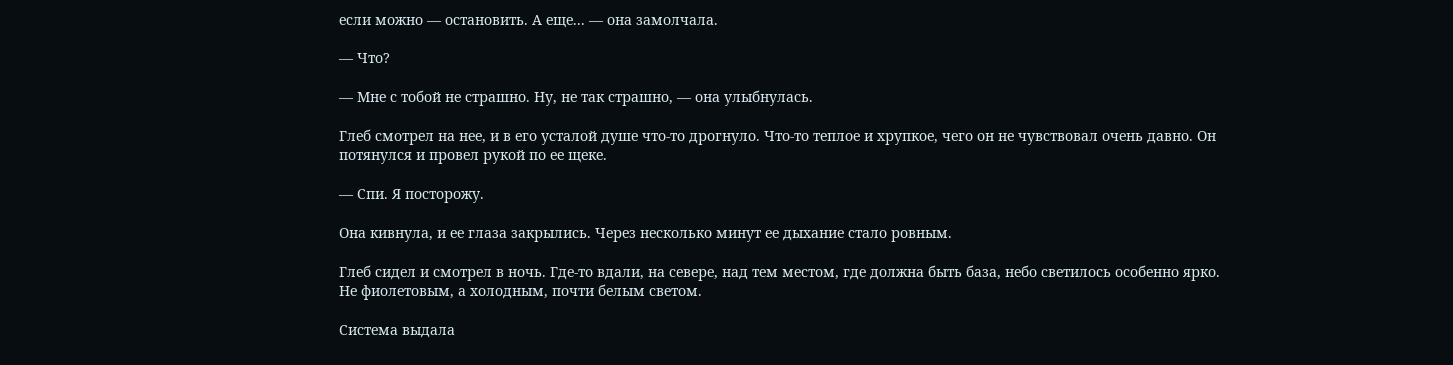если можно — остановить. А еще... — она замолчала.

— Что?

— Мне с тобой не страшно. Ну, не так страшно, — она улыбнулась.

Глеб смотрел на нее, и в его усталой душе что-то дрогнуло. Что-то теплое и хрупкое, чего он не чувствовал очень давно. Он потянулся и провел рукой по ее щеке.

— Спи. Я посторожу.

Она кивнула, и ее глаза закрылись. Через несколько минут ее дыхание стало ровным.

Глеб сидел и смотрел в ночь. Где-то вдали, на севере, над тем местом, где должна быть база, небо светилось особенно ярко. Не фиолетовым, а холодным, почти белым светом.

Система выдала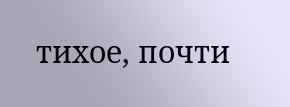тихое, почти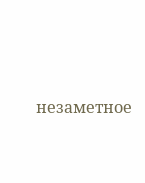незаметное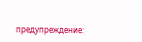предупреждение: